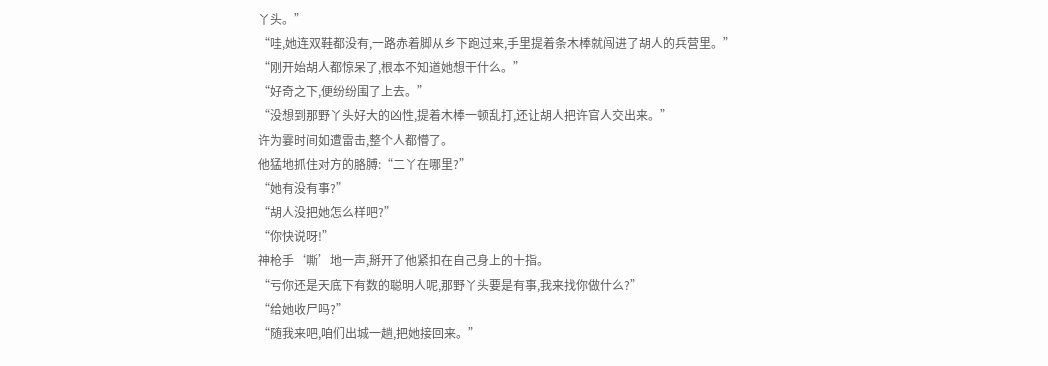丫头。”
“哇,她连双鞋都没有,一路赤着脚从乡下跑过来,手里提着条木棒就闯进了胡人的兵营里。”
“刚开始胡人都惊呆了,根本不知道她想干什么。”
“好奇之下,便纷纷围了上去。”
“没想到那野丫头好大的凶性,提着木棒一顿乱打,还让胡人把许官人交出来。”
许为霎时间如遭雷击,整个人都懵了。
他猛地抓住对方的胳膊:“二丫在哪里?”
“她有没有事?”
“胡人没把她怎么样吧?”
“你快说呀!”
神枪手‘嘶’地一声,掰开了他紧扣在自己身上的十指。
“亏你还是天底下有数的聪明人呢,那野丫头要是有事,我来找你做什么?”
“给她收尸吗?”
“随我来吧,咱们出城一趟,把她接回来。”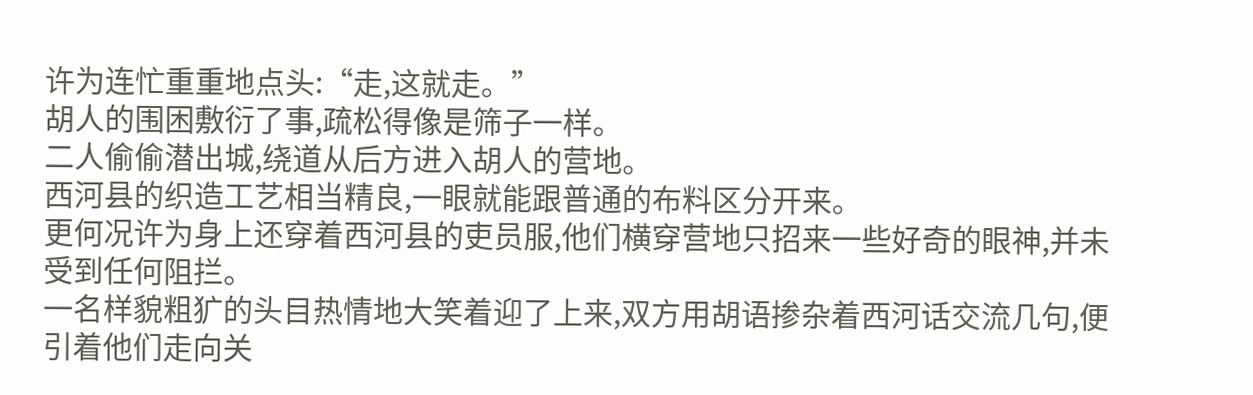许为连忙重重地点头:“走,这就走。”
胡人的围困敷衍了事,疏松得像是筛子一样。
二人偷偷潜出城,绕道从后方进入胡人的营地。
西河县的织造工艺相当精良,一眼就能跟普通的布料区分开来。
更何况许为身上还穿着西河县的吏员服,他们横穿营地只招来一些好奇的眼神,并未受到任何阻拦。
一名样貌粗犷的头目热情地大笑着迎了上来,双方用胡语掺杂着西河话交流几句,便引着他们走向关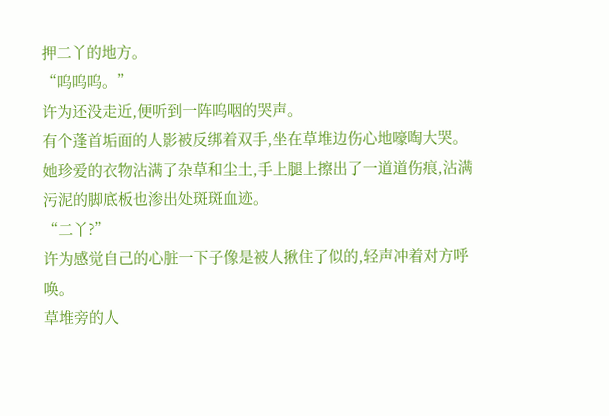押二丫的地方。
“呜呜呜。”
许为还没走近,便听到一阵呜咽的哭声。
有个蓬首垢面的人影被反绑着双手,坐在草堆边伤心地嚎啕大哭。
她珍爱的衣物沾满了杂草和尘土,手上腿上擦出了一道道伤痕,沾满污泥的脚底板也渗出处斑斑血迹。
“二丫?”
许为感觉自己的心脏一下子像是被人揪住了似的,轻声冲着对方呼唤。
草堆旁的人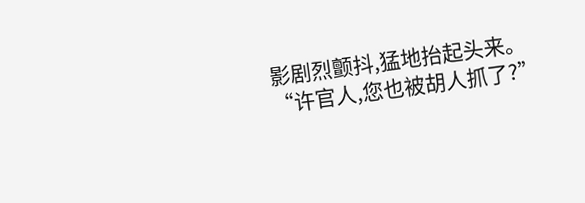影剧烈颤抖,猛地抬起头来。
“许官人,您也被胡人抓了?”